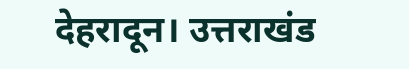देहरादून। उत्तराखंड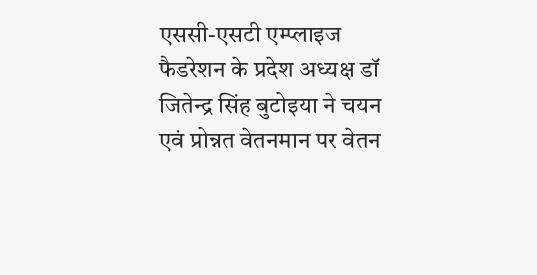एससी-एसटी एम्प्लाइज फैडरेशन के प्रदेश अध्यक्ष डॉ जितेन्द्र सिंह बुटोइया ने चयन एवं प्रोन्नत वेतनमान पर वेतन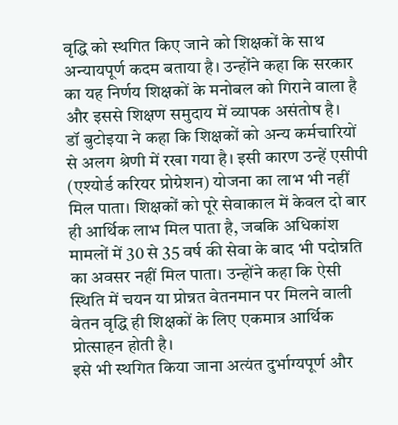वृद्धि को स्थगित किए जाने को शिक्षकों के साथ अन्यायपूर्ण कदम बताया है। उन्होंने कहा कि सरकार का यह निर्णय शिक्षकों के मनोबल को गिराने वाला है और इससे शिक्षण समुदाय में व्यापक असंतोष है।
डॉ बुटोइया ने कहा कि शिक्षकों को अन्य कर्मचारियों से अलग श्रेणी में रखा गया है। इसी कारण उन्हें एसीपी (एश्योर्ड करियर प्रोग्रेशन) योजना का लाभ भी नहीं मिल पाता। शिक्षकों को पूरे सेवाकाल में केवल दो बार ही आर्थिक लाभ मिल पाता है, जबकि अधिकांश मामलों में 30 से 35 वर्ष की सेवा के बाद भी पदोन्नति का अवसर नहीं मिल पाता। उन्होंने कहा कि ऐसी स्थिति में चयन या प्रोन्नत वेतनमान पर मिलने वाली वेतन वृद्धि ही शिक्षकों के लिए एकमात्र आर्थिक प्रोत्साहन होती है।
इसे भी स्थगित किया जाना अत्यंत दुर्भाग्यपूर्ण और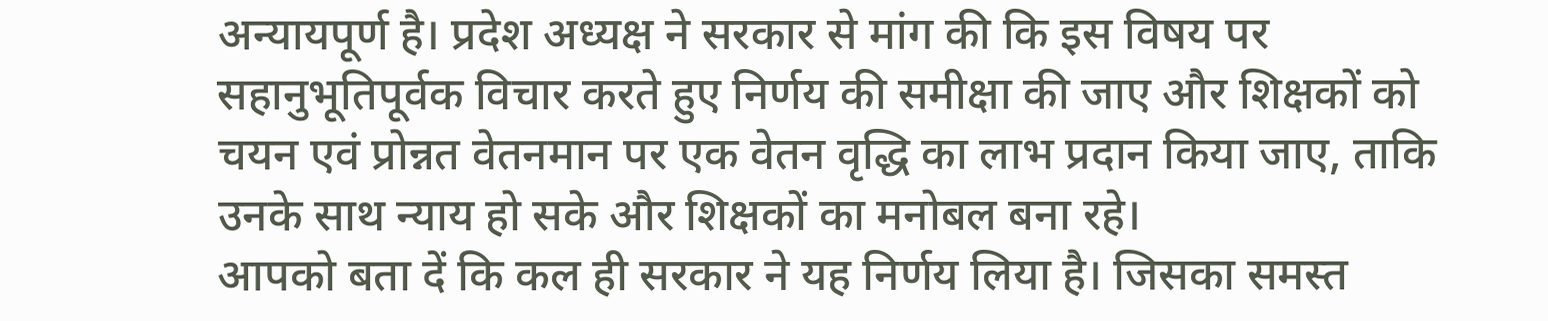अन्यायपूर्ण है। प्रदेश अध्यक्ष ने सरकार से मांग की कि इस विषय पर सहानुभूतिपूर्वक विचार करते हुए निर्णय की समीक्षा की जाए और शिक्षकों को चयन एवं प्रोन्नत वेतनमान पर एक वेतन वृद्धि का लाभ प्रदान किया जाए, ताकि उनके साथ न्याय हो सके और शिक्षकों का मनोबल बना रहे।
आपको बता दें कि कल ही सरकार ने यह निर्णय लिया है। जिसका समस्त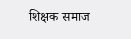शिक्षक समाज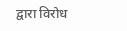द्वारा विरोध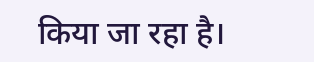किया जा रहा है।